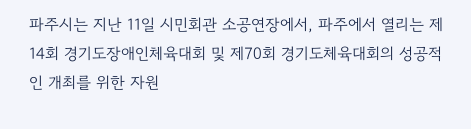파주시는 지난 11일 시민회관 소공연장에서, 파주에서 열리는 제14회 경기도장애인체육대회 및 제70회 경기도체육대회의 성공적인 개최를 위한 자원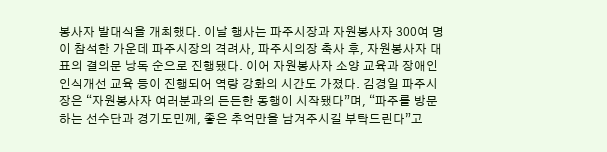봉사자 발대식을 개최했다. 이날 행사는 파주시장과 자원봉사자 300여 명이 참석한 가운데 파주시장의 격려사, 파주시의장 축사 후, 자원봉사자 대표의 결의문 낭독 순으로 진행됐다. 이어 자원봉사자 소양 교육과 장애인 인식개선 교육 등이 진행되어 역량 강화의 시간도 가졌다. 김경일 파주시장은 “자원봉사자 여러분과의 든든한 동행이 시작됐다”며, “파주를 방문하는 선수단과 경기도민께, 좋은 추억만을 남겨주시길 부탁드린다”고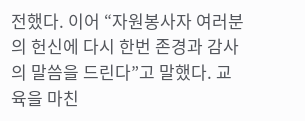전했다. 이어 “자원봉사자 여러분의 헌신에 다시 한번 존경과 감사의 말씀을 드린다”고 말했다. 교육을 마친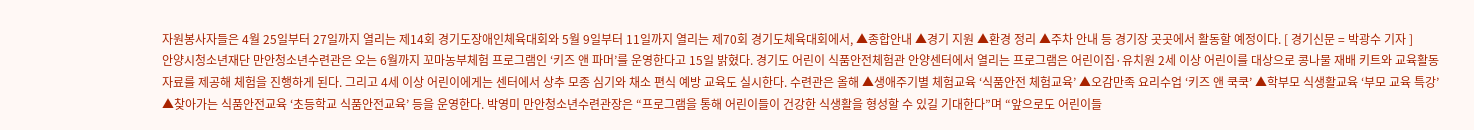자원봉사자들은 4월 25일부터 27일까지 열리는 제14회 경기도장애인체육대회와 5월 9일부터 11일까지 열리는 제70회 경기도체육대회에서, ▲종합안내 ▲경기 지원 ▲환경 정리 ▲주차 안내 등 경기장 곳곳에서 활동할 예정이다. [ 경기신문 = 박광수 기자 ]
안양시청소년재단 만안청소년수련관은 오는 6월까지 꼬마농부체험 프로그램인 ‘키즈 앤 파머’를 운영한다고 15일 밝혔다. 경기도 어린이 식품안전체험관 안양센터에서 열리는 프로그램은 어린이집·유치원 2세 이상 어린이를 대상으로 콩나물 재배 키트와 교육활동 자료를 제공해 체험을 진행하게 된다. 그리고 4세 이상 어린이에게는 센터에서 상추 모종 심기와 채소 편식 예방 교육도 실시한다. 수련관은 올해 ▲생애주기별 체험교육 ‘식품안전 체험교육’ ▲오감만족 요리수업 ‘키즈 앤 쿡쿡’ ▲학부모 식생활교육 ‘부모 교육 특강’ ▲찾아가는 식품안전교육 ‘초등학교 식품안전교육’ 등을 운영한다. 박영미 만안청소년수련관장은 “프로그램을 통해 어린이들이 건강한 식생활을 형성할 수 있길 기대한다”며 “앞으로도 어린이들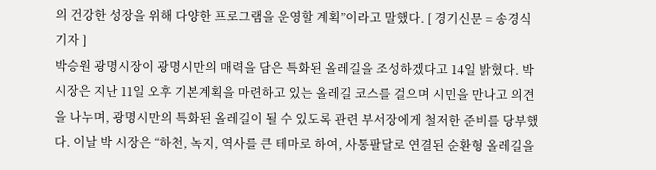의 건강한 성장을 위해 다양한 프로그램을 운영할 계획”이라고 말했다. [ 경기신문 = 송경식 기자 ]
박승원 광명시장이 광명시만의 매력을 담은 특화된 올레길을 조성하겠다고 14일 밝혔다. 박 시장은 지난 11일 오후 기본계획을 마련하고 있는 올레길 코스를 걸으며 시민을 만나고 의견을 나누며, 광명시만의 특화된 올레길이 될 수 있도록 관련 부서장에게 철저한 준비를 당부했다. 이날 박 시장은 “하천, 녹지, 역사를 큰 테마로 하여, 사통팔달로 연결된 순환형 올레길을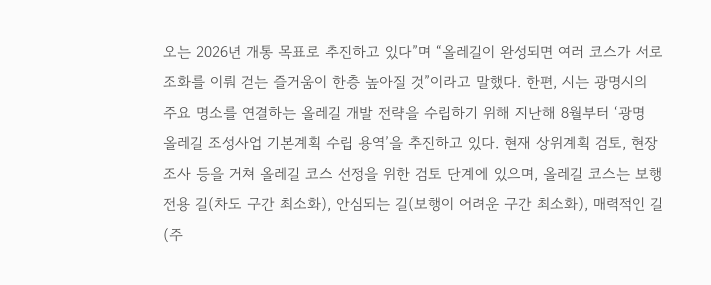오는 2026년 개통 목표로 추진하고 있다”며 “올레길이 완성되면 여러 코스가 서로 조화를 이뤄 걷는 즐거움이 한층 높아질 것”이라고 말했다. 한편, 시는 광명시의 주요 명소를 연결하는 올레길 개발 전략을 수립하기 위해 지난해 8월부터 ‘광명 올레길 조성사업 기본계획 수립 용역’을 추진하고 있다. 현재 상위계획 검토, 현장 조사 등을 거쳐 올레길 코스 선정을 위한 검토 단계에 있으며, 올레길 코스는 보행 전용 길(차도 구간 최소화), 안심되는 길(보행이 어려운 구간 최소화), 매력적인 길(주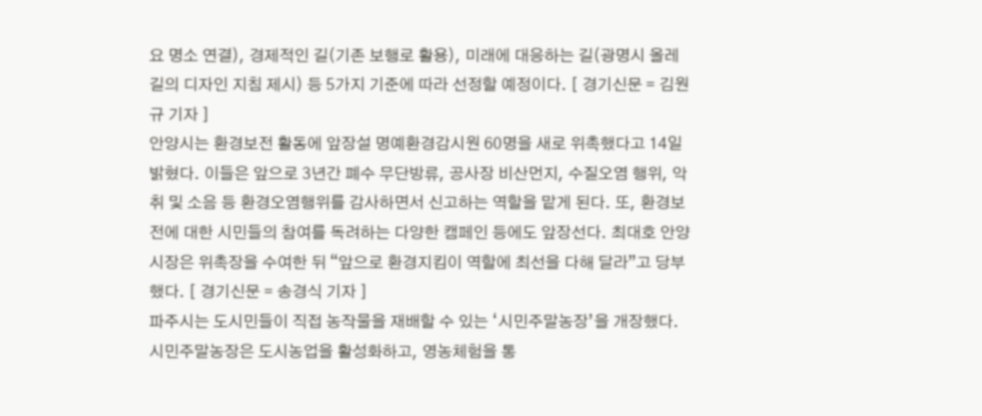요 명소 연결), 경제적인 길(기존 보행로 활용), 미래에 대응하는 길(광명시 올레길의 디자인 지침 제시) 등 5가지 기준에 따라 선정할 예정이다. [ 경기신문 = 김원규 기자 ]
안양시는 환경보전 활동에 앞장설 명예환경감시원 60명을 새로 위촉했다고 14일 밝혔다. 이들은 앞으로 3년간 폐수 무단방류, 공사장 비산먼지, 수질오염 행위, 악취 및 소음 등 환경오염행위를 감사하면서 신고하는 역할을 맡게 된다. 또, 환경보전에 대한 시민들의 참여를 독려하는 다양한 캠페인 등에도 앞장선다. 최대호 안양시장은 위촉장을 수여한 뒤 “앞으로 환경지킴이 역할에 최선을 다해 달라”고 당부했다. [ 경기신문 = 송경식 기자 ]
파주시는 도시민들이 직접 농작물을 재배할 수 있는 ‘시민주말농장’을 개장했다. 시민주말농장은 도시농업을 활성화하고, 영농체험을 통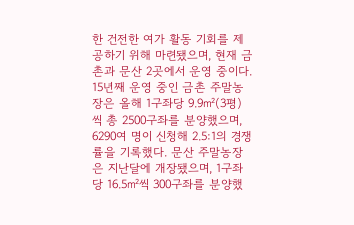한 건전한 여가 활동 기회를 제공하기 위해 마련됐으며, 현재 금촌과 문산 2곳에서 운영 중이다. 15년째 운영 중인 금촌 주말농장은 올해 1구좌당 9.9㎡(3평) 씩 총 2500구좌를 분양했으며, 6290여 명이 신청해 2.5:1의 경쟁률을 기록했다. 문산 주말농장은 지난달에 개장됐으며, 1구좌당 16.5㎡씩 300구좌를 분양했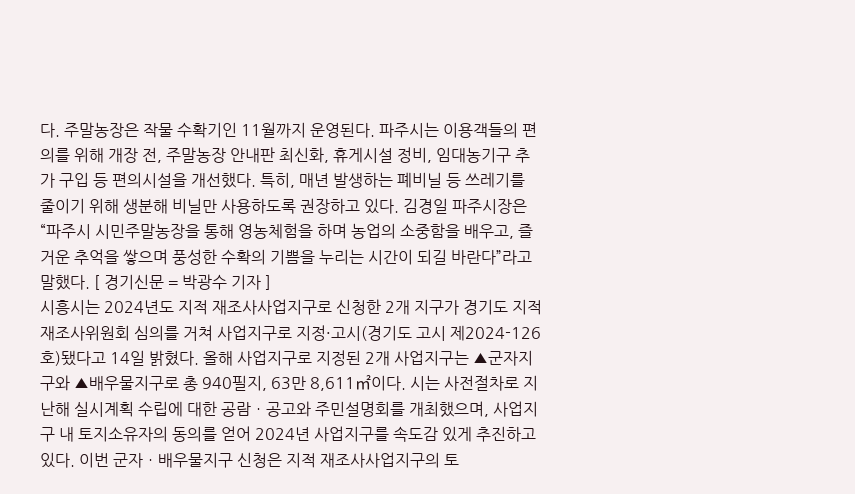다. 주말농장은 작물 수확기인 11월까지 운영된다. 파주시는 이용객들의 편의를 위해 개장 전, 주말농장 안내판 최신화, 휴게시설 정비, 임대농기구 추가 구입 등 편의시설을 개선했다. 특히, 매년 발생하는 폐비닐 등 쓰레기를 줄이기 위해 생분해 비닐만 사용하도록 권장하고 있다. 김경일 파주시장은 “파주시 시민주말농장을 통해 영농체험을 하며 농업의 소중함을 배우고, 즐거운 추억을 쌓으며 풍성한 수확의 기쁨을 누리는 시간이 되길 바란다”라고 말했다. [ 경기신문 = 박광수 기자 ]
시흥시는 2024년도 지적 재조사사업지구로 신청한 2개 지구가 경기도 지적재조사위원회 심의를 거쳐 사업지구로 지정·고시(경기도 고시 제2024-126호)됐다고 14일 밝혔다. 올해 사업지구로 지정된 2개 사업지구는 ▲군자지구와 ▲배우물지구로 총 940필지, 63만 8,611㎡이다. 시는 사전절차로 지난해 실시계획 수립에 대한 공람ㆍ공고와 주민설명회를 개최했으며, 사업지구 내 토지소유자의 동의를 얻어 2024년 사업지구를 속도감 있게 추진하고 있다. 이번 군자ㆍ배우물지구 신청은 지적 재조사사업지구의 토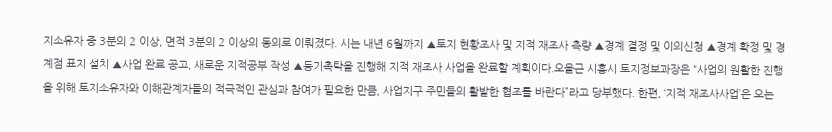지소유자 중 3분의 2 이상, 면적 3분의 2 이상의 동의로 이뤄졌다. 시는 내년 6월까지 ▲토지 현황조사 및 지적 재조사 측량 ▲경계 결정 및 이의신청 ▲경계 확정 및 경계점 표지 설치 ▲사업 완료 공고, 새로운 지적공부 작성 ▲등기촉탁을 진행해 지적 재조사 사업을 완료할 계획이다.오을근 시흥시 토지정보과장은 “사업의 원활한 진행을 위해 토지소유자와 이해관계자들의 적극적인 관심과 참여가 필요한 만큼, 사업지구 주민들의 활발한 협조를 바란다”라고 당부했다. 한편, ‘지적 재조사사업’은 오는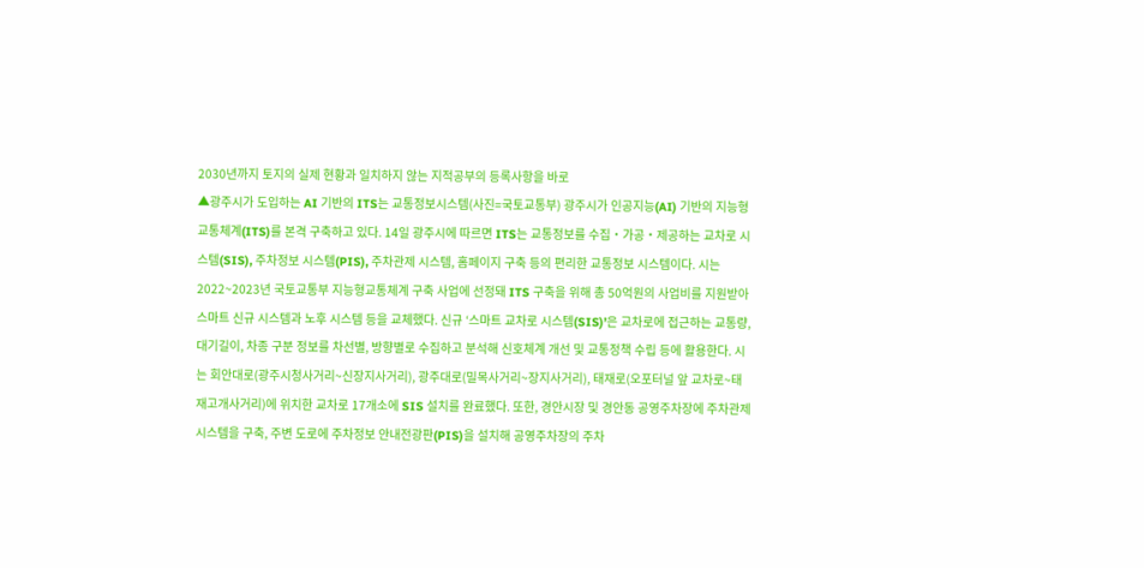2030년까지 토지의 실제 현황과 일치하지 않는 지적공부의 등록사항을 바로
▲광주시가 도입하는 AI 기반의 ITS는 교통정보시스템(사진=국토교통부) 광주시가 인공지능(AI) 기반의 지능형교통체계(ITS)를 본격 구축하고 있다. 14일 광주시에 따르면 ITS는 교통정보를 수집‧가공‧제공하는 교차로 시스템(SIS), 주차정보 시스템(PIS), 주차관제 시스템, 홈페이지 구축 등의 편리한 교통정보 시스템이다. 시는 2022~2023년 국토교통부 지능형교통체계 구축 사업에 선정돼 ITS 구축을 위해 총 50억원의 사업비를 지원받아 스마트 신규 시스템과 노후 시스템 등을 교체했다. 신규 ‘스마트 교차로 시스템(SIS)’은 교차로에 접근하는 교통량, 대기길이, 차종 구분 정보를 차선별, 방향별로 수집하고 분석해 신호체계 개선 및 교통정책 수립 등에 활용한다. 시는 회안대로(광주시청사거리~신장지사거리), 광주대로(밀목사거리~장지사거리), 태재로(오포터널 앞 교차로~태재고개사거리)에 위치한 교차로 17개소에 SIS 설치를 완료했다. 또한, 경안시장 및 경안동 공영주차장에 주차관제 시스템을 구축, 주변 도로에 주차정보 안내전광판(PIS)을 설치해 공영주차장의 주차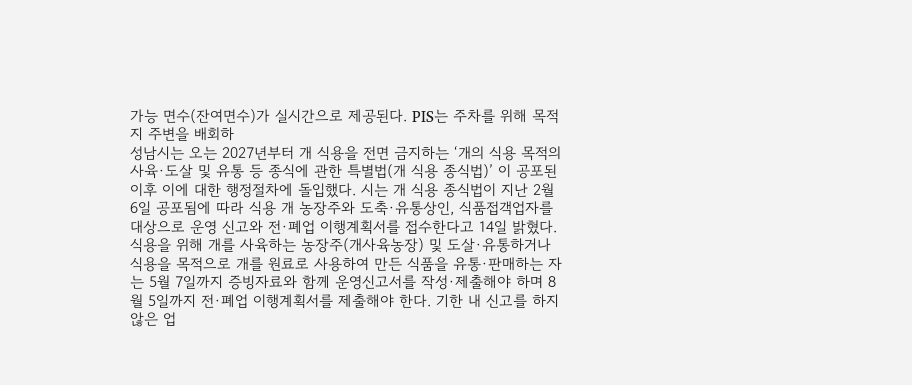가능 면수(잔여면수)가 실시간으로 제공된다. PIS는 주차를 위해 목적지 주변을 배회하
성남시는 오는 2027년부터 개 식용을 전면 금지하는 ‘개의 식용 목적의 사육·도살 및 유통 등 종식에 관한 특별법(개 식용 종식법)’ 이 공포된 이후 이에 대한 행정절차에 돌입했다. 시는 개 식용 종식법이 지난 2월 6일 공포됨에 따라 식용 개 농장주와 도축·유통상인, 식품접객업자를 대상으로 운영 신고와 전·폐업 이행계획서를 접수한다고 14일 밝혔다. 식용을 위해 개를 사육하는 농장주(개사육농장) 및 도살·유통하거나 식용을 목적으로 개를 원료로 사용하여 만든 식품을 유통·판매하는 자는 5월 7일까지 증빙자료와 함께 운영신고서를 작성·제출해야 하며 8월 5일까지 전·폐업 이행계획서를 제출해야 한다. 기한 내 신고를 하지 않은 업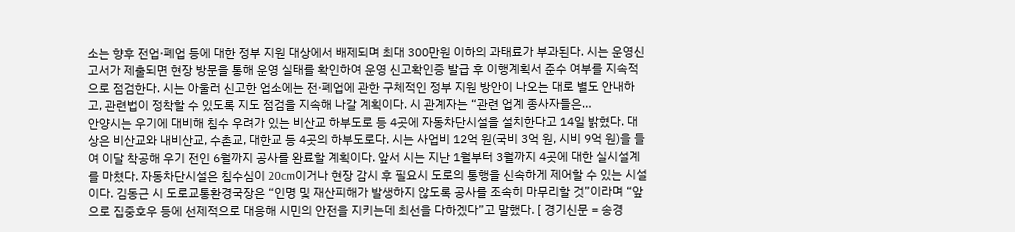소는 향후 전업·폐업 등에 대한 정부 지원 대상에서 배제되며 최대 300만원 이하의 과태료가 부과된다. 시는 운영신고서가 제출되면 현장 방문을 통해 운영 실태를 확인하여 운영 신고확인증 발급 후 이행계획서 준수 여부를 지속적으로 점검한다. 시는 아울러 신고한 업소에는 전·폐업에 관한 구체적인 정부 지원 방안이 나오는 대로 별도 안내하고, 관련법이 정착할 수 있도록 지도 점검을 지속해 나갈 계획이다. 시 관계자는 “관련 업계 종사자들은…
안양시는 우기에 대비해 침수 우려가 있는 비산교 하부도로 등 4곳에 자동차단시설을 설치한다고 14일 밝혔다. 대상은 비산교와 내비산교, 수촌교, 대한교 등 4곳의 하부도로다. 시는 사업비 12억 원(국비 3억 원, 시비 9억 원)을 들여 이달 착공해 우기 전인 6월까지 공사를 완료할 계획이다. 앞서 시는 지난 1월부터 3월까지 4곳에 대한 실시설계를 마쳤다. 자동차단시설은 침수심이 20cm이거나 현장 감시 후 필요시 도로의 통행을 신속하게 제어할 수 있는 시설이다. 김동근 시 도로교통환경국장은 “인명 및 재산피해가 발생하지 않도록 공사를 조속히 마무리할 것”이라며 “앞으로 집중호우 등에 선제적으로 대응해 시민의 안전을 지키는데 최선을 다하겠다”고 말했다. [ 경기신문 = 송경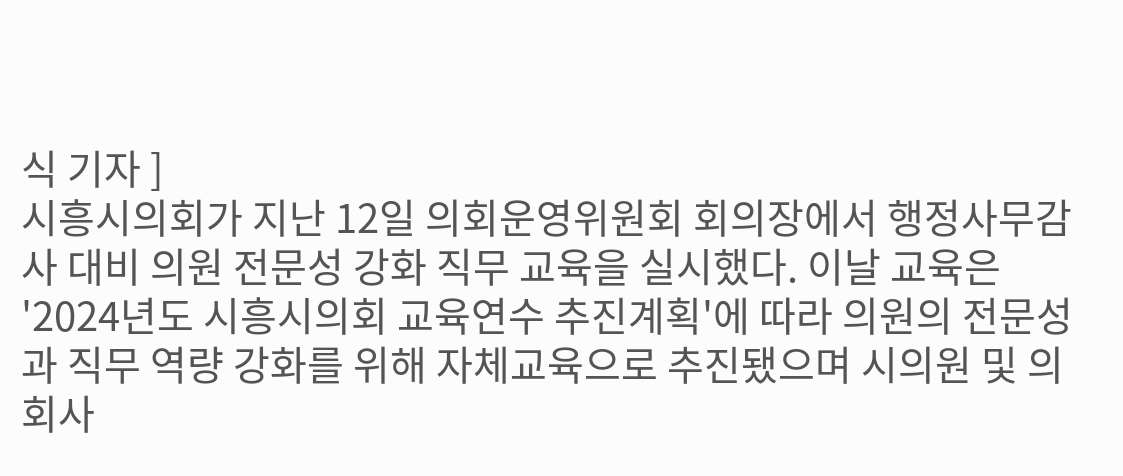식 기자 ]
시흥시의회가 지난 12일 의회운영위원회 회의장에서 행정사무감사 대비 의원 전문성 강화 직무 교육을 실시했다. 이날 교육은 '2024년도 시흥시의회 교육연수 추진계획'에 따라 의원의 전문성과 직무 역량 강화를 위해 자체교육으로 추진됐으며 시의원 및 의회사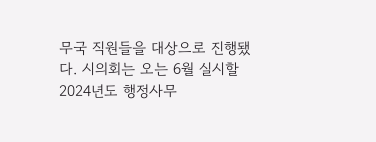무국 직원들을 대상으로 진행됐다. 시의회는 오는 6월 실시할 2024년도 행정사무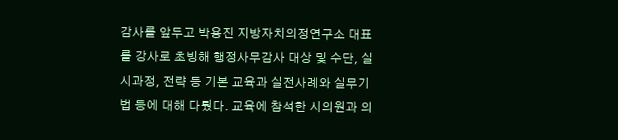감사를 앞두고 박용진 지방자치의정연구소 대표를 강사로 초빙해 행정사무감사 대상 및 수단, 실시과정, 전략 등 기본 교육과 실전사례와 실무기법 등에 대해 다뤘다. 교육에 참석한 시의원과 의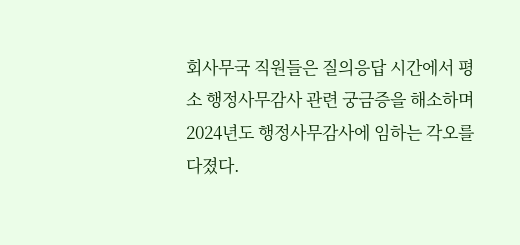회사무국 직원들은 질의응답 시간에서 평소 행정사무감사 관련 궁금증을 해소하며 2024년도 행정사무감사에 임하는 각오를 다졌다.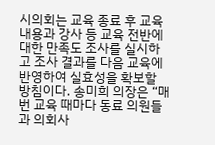시의회는 교육 종료 후 교육 내용과 강사 등 교육 전반에 대한 만족도 조사를 실시하고 조사 결과를 다음 교육에 반영하여 실효성을 확보할 방침이다. 송미희 의장은 “매번 교육 때마다 동료 의원들과 의회사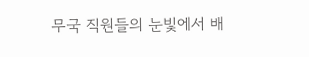무국 직원들의 눈빛에서 배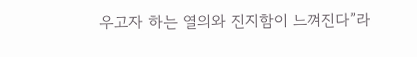우고자 하는 열의와 진지함이 느껴진다”라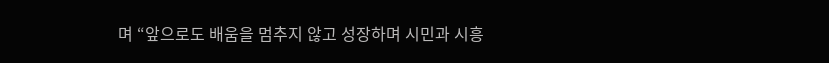며 “앞으로도 배움을 멈추지 않고 성장하며 시민과 시흥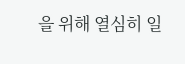을 위해 열심히 일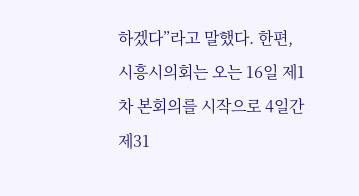하겠다”라고 말했다. 한편, 시흥시의회는 오는 16일 제1차 본회의를 시작으로 4일간 제31